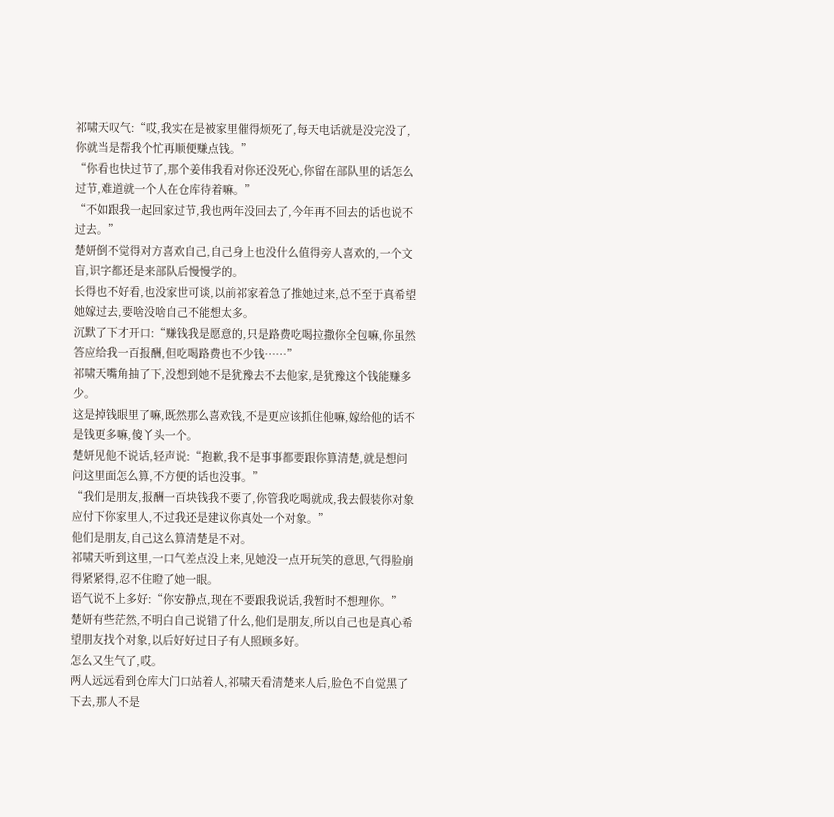祁啸天叹气:“哎,我实在是被家里催得烦死了,每天电话就是没完没了,你就当是帮我个忙再顺便赚点钱。”
“你看也快过节了,那个姜伟我看对你还没死心,你留在部队里的话怎么过节,难道就一个人在仓库待着嘛。”
“不如跟我一起回家过节,我也两年没回去了,今年再不回去的话也说不过去。”
楚妍倒不觉得对方喜欢自己,自己身上也没什么值得旁人喜欢的,一个文盲,识字都还是来部队后慢慢学的。
长得也不好看,也没家世可谈,以前祁家着急了推她过来,总不至于真希望她嫁过去,要啥没啥自己不能想太多。
沉默了下才开口:“赚钱我是愿意的,只是路费吃喝拉撒你全包嘛,你虽然答应给我一百报酬,但吃喝路费也不少钱……”
祁啸天嘴角抽了下,没想到她不是犹豫去不去他家,是犹豫这个钱能赚多少。
这是掉钱眼里了嘛,既然那么喜欢钱,不是更应该抓住他嘛,嫁给他的话不是钱更多嘛,傻丫头一个。
楚妍见他不说话,轻声说:“抱歉,我不是事事都要跟你算清楚,就是想问问这里面怎么算,不方便的话也没事。”
“我们是朋友,报酬一百块钱我不要了,你管我吃喝就成,我去假装你对象应付下你家里人,不过我还是建议你真处一个对象。”
他们是朋友,自己这么算清楚是不对。
祁啸天听到这里,一口气差点没上来,见她没一点开玩笑的意思,气得脸崩得紧紧得,忍不住瞪了她一眼。
语气说不上多好:“你安静点,现在不要跟我说话,我暂时不想理你。”
楚妍有些茫然,不明白自己说错了什么,他们是朋友,所以自己也是真心希望朋友找个对象,以后好好过日子有人照顾多好。
怎么又生气了,哎。
两人远远看到仓库大门口站着人,祁啸天看清楚来人后,脸色不自觉黑了下去,那人不是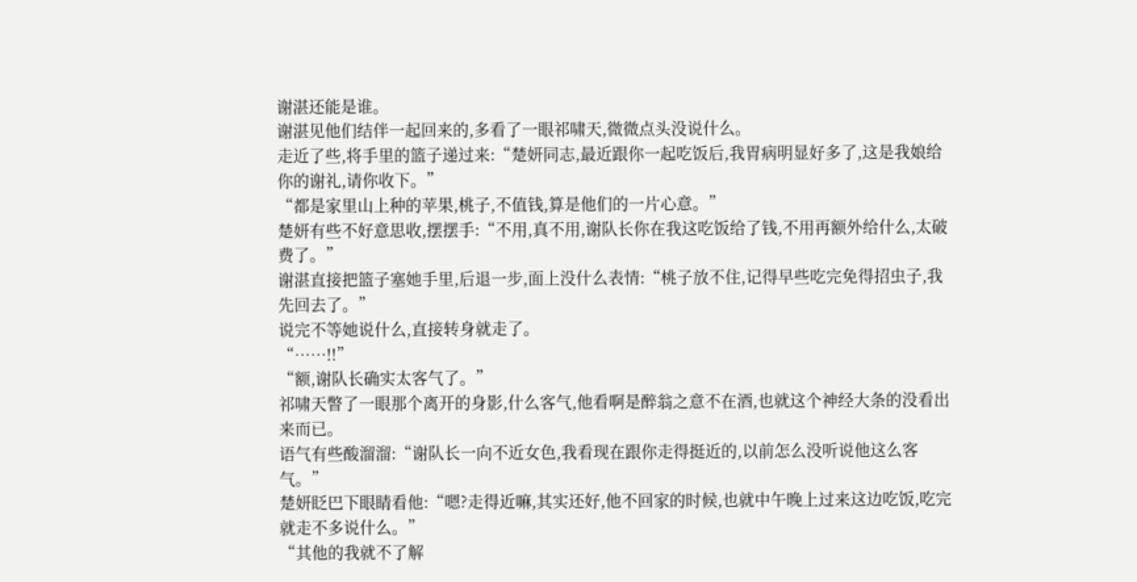谢湛还能是谁。
谢湛见他们结伴一起回来的,多看了一眼祁啸天,微微点头没说什么。
走近了些,将手里的篮子递过来:“楚妍同志,最近跟你一起吃饭后,我胃病明显好多了,这是我娘给你的谢礼,请你收下。”
“都是家里山上种的苹果,桃子,不值钱,算是他们的一片心意。”
楚妍有些不好意思收,摆摆手:“不用,真不用,谢队长你在我这吃饭给了钱,不用再额外给什么,太破费了。”
谢湛直接把篮子塞她手里,后退一步,面上没什么表情:“桃子放不住,记得早些吃完免得招虫子,我先回去了。”
说完不等她说什么,直接转身就走了。
“……!!”
“额,谢队长确实太客气了。”
祁啸天瞥了一眼那个离开的身影,什么客气,他看啊是醉翁之意不在酒,也就这个神经大条的没看出来而已。
语气有些酸溜溜:“谢队长一向不近女色,我看现在跟你走得挺近的,以前怎么没听说他这么客气。”
楚妍眨巴下眼睛看他:“嗯?走得近嘛,其实还好,他不回家的时候,也就中午晚上过来这边吃饭,吃完就走不多说什么。”
“其他的我就不了解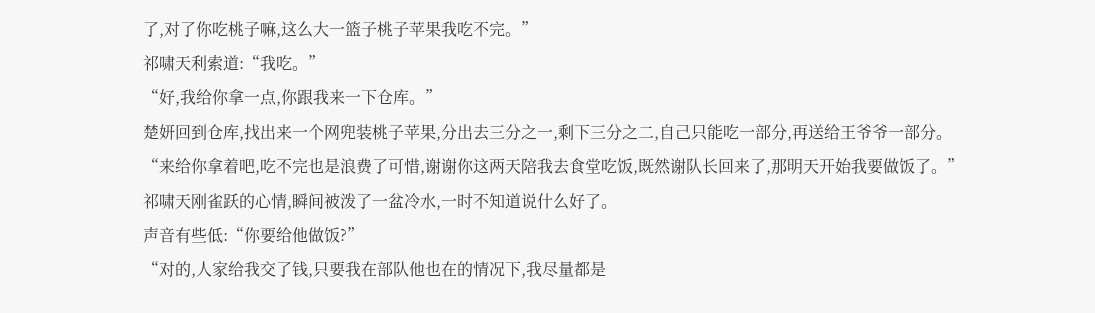了,对了你吃桃子嘛,这么大一篮子桃子苹果我吃不完。”
祁啸天利索道:“我吃。”
“好,我给你拿一点,你跟我来一下仓库。”
楚妍回到仓库,找出来一个网兜装桃子苹果,分出去三分之一,剩下三分之二,自己只能吃一部分,再送给王爷爷一部分。
“来给你拿着吧,吃不完也是浪费了可惜,谢谢你这两天陪我去食堂吃饭,既然谢队长回来了,那明天开始我要做饭了。”
祁啸天刚雀跃的心情,瞬间被泼了一盆冷水,一时不知道说什么好了。
声音有些低:“你要给他做饭?”
“对的,人家给我交了钱,只要我在部队他也在的情况下,我尽量都是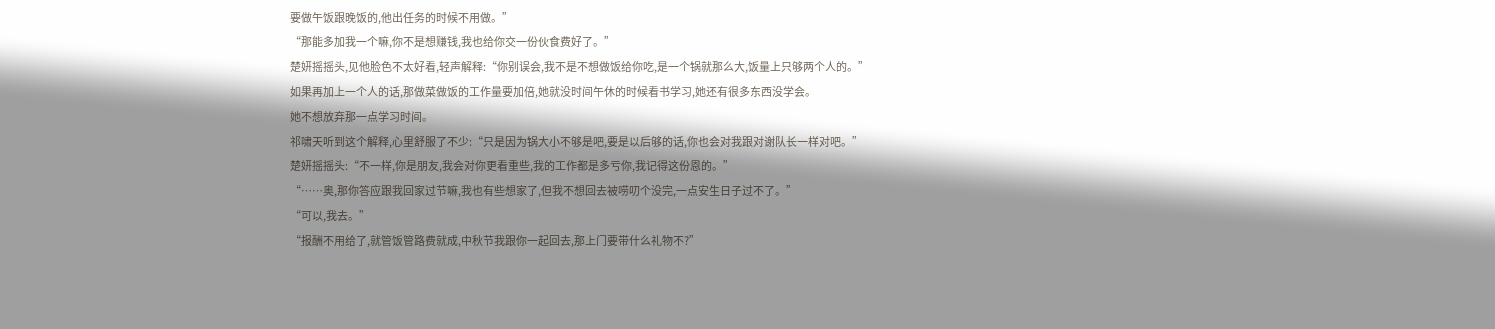要做午饭跟晚饭的,他出任务的时候不用做。”
“那能多加我一个嘛,你不是想赚钱,我也给你交一份伙食费好了。”
楚妍摇摇头,见他脸色不太好看,轻声解释:“你别误会,我不是不想做饭给你吃,是一个锅就那么大,饭量上只够两个人的。”
如果再加上一个人的话,那做菜做饭的工作量要加倍,她就没时间午休的时候看书学习,她还有很多东西没学会。
她不想放弃那一点学习时间。
祁啸天听到这个解释,心里舒服了不少:“只是因为锅大小不够是吧,要是以后够的话,你也会对我跟对谢队长一样对吧。”
楚妍摇摇头:“不一样,你是朋友,我会对你更看重些,我的工作都是多亏你,我记得这份恩的。”
“……奥,那你答应跟我回家过节嘛,我也有些想家了,但我不想回去被唠叨个没完,一点安生日子过不了。”
“可以,我去。”
“报酬不用给了,就管饭管路费就成,中秋节我跟你一起回去,那上门要带什么礼物不?”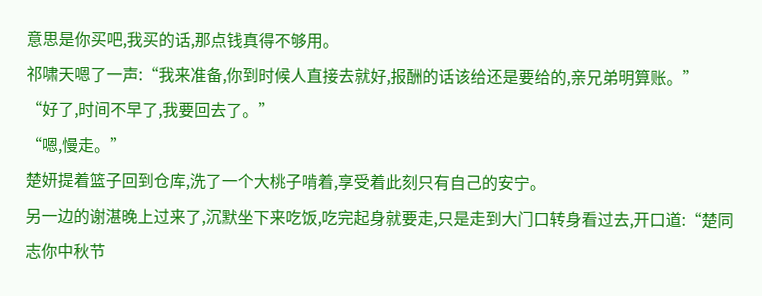意思是你买吧,我买的话,那点钱真得不够用。
祁啸天嗯了一声:“我来准备,你到时候人直接去就好,报酬的话该给还是要给的,亲兄弟明算账。”
“好了,时间不早了,我要回去了。”
“嗯,慢走。”
楚妍提着篮子回到仓库,洗了一个大桃子啃着,享受着此刻只有自己的安宁。
另一边的谢湛晚上过来了,沉默坐下来吃饭,吃完起身就要走,只是走到大门口转身看过去,开口道:“楚同志你中秋节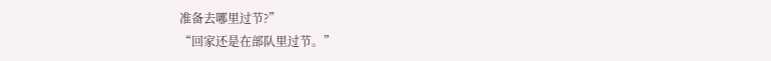准备去哪里过节?”
“回家还是在部队里过节。”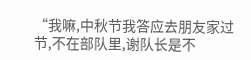“我嘛,中秋节我答应去朋友家过节,不在部队里,谢队长是不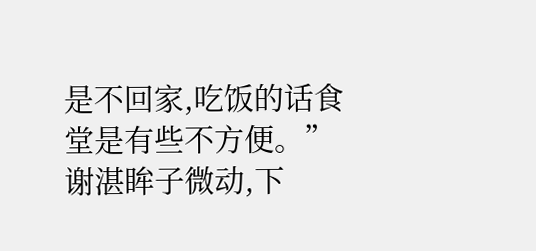是不回家,吃饭的话食堂是有些不方便。”
谢湛眸子微动,下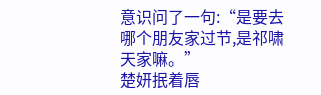意识问了一句:“是要去哪个朋友家过节,是祁啸天家嘛。”
楚妍抿着唇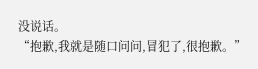没说话。
“抱歉,我就是随口问问,冒犯了,很抱歉。”